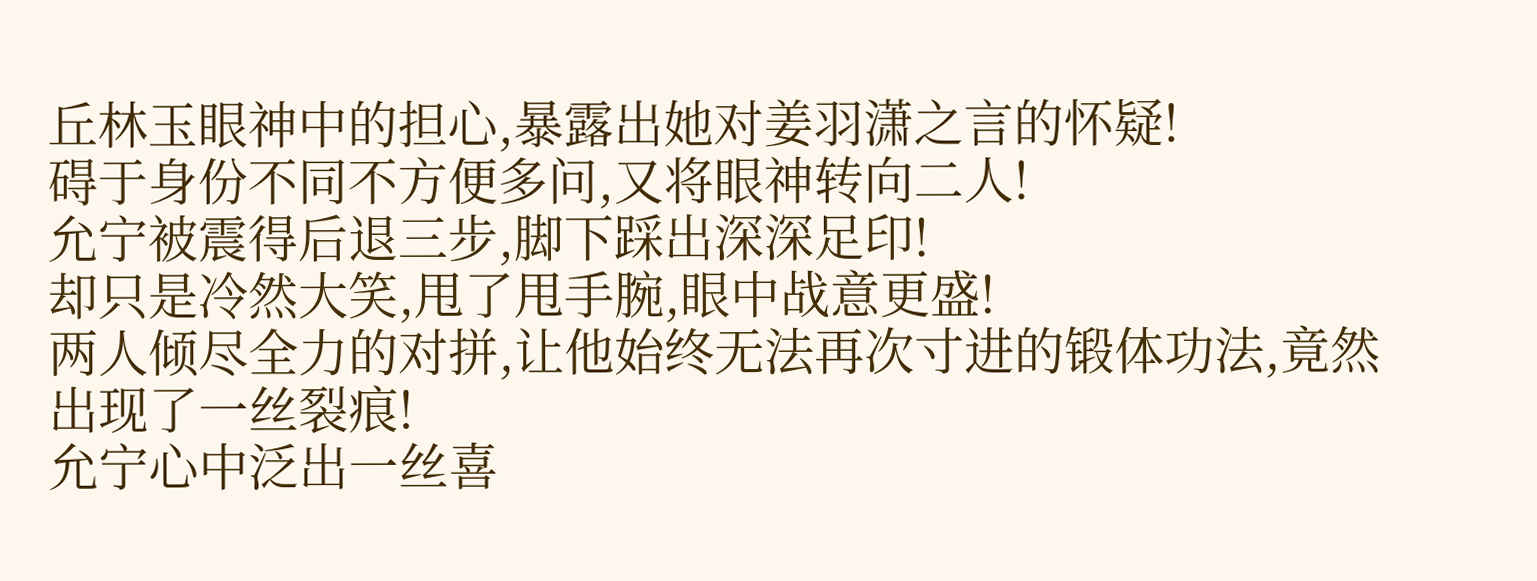丘林玉眼神中的担心,暴露出她对姜羽潇之言的怀疑!
碍于身份不同不方便多问,又将眼神转向二人!
允宁被震得后退三步,脚下踩出深深足印!
却只是冷然大笑,甩了甩手腕,眼中战意更盛!
两人倾尽全力的对拼,让他始终无法再次寸进的锻体功法,竟然出现了一丝裂痕!
允宁心中泛出一丝喜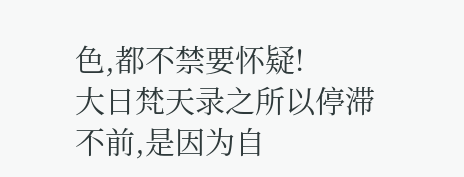色,都不禁要怀疑!
大日梵天录之所以停滞不前,是因为自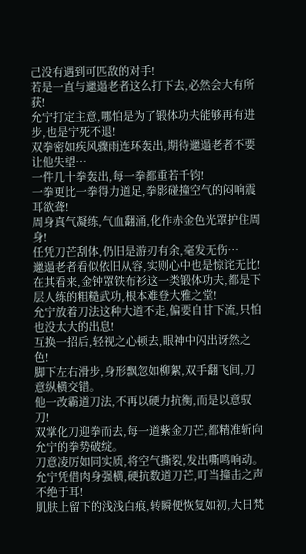己没有遇到可匹敌的对手!
若是一直与邋遢老者这么打下去,必然会大有所获!
允宁打定主意,哪怕是为了锻体功夫能够再有进步,也是宁死不退!
双拳密如疾风骤雨连环轰出,期待邋遢老者不要让他失望…
一件几十拳轰出,每一拳都重若千钧!
一拳更比一拳得力道足,拳影碰撞空气的闷响震耳欲聋!
周身真气凝练,气血翻涌,化作赤金色光罩护住周身!
任凭刀芒刮体,仍旧是游刃有余,毫发无伤…
邋遢老者看似依旧从容,实则心中也是惊诧无比!
在其看来,金钟罩铁布衫这一类锻体功夫,都是下层人练的粗糙武功,根本难登大雅之堂!
允宁放着刀法这种大道不走,偏要自甘下流,只怕也没太大的出息!
互换一招后,轻视之心顿去,眼神中闪出讶然之色!
脚下左右滑步,身形飘忽如柳絮,双手翻飞间,刀意纵横交错。
他一改霸道刀法,不再以硬力抗衡,而是以意驭刀!
双掌化刀迎拳而去,每一道紫金刀芒,都精准斩向允宁的拳势破绽。
刀意凌厉如同实质,将空气撕裂,发出嘶鸣响动。
允宁凭借肉身强横,硬抗数道刀芒,叮当撞击之声不绝于耳!
肌肤上留下的浅浅白痕,转瞬便恢复如初,大日梵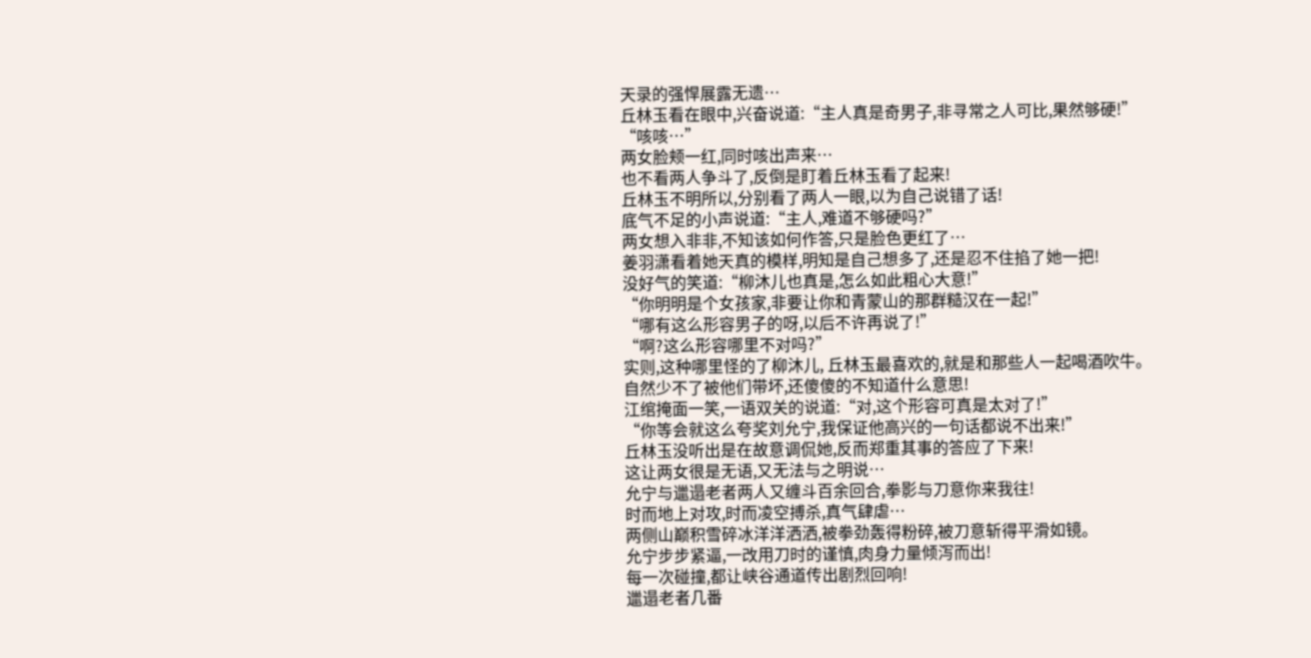天录的强悍展露无遗…
丘林玉看在眼中,兴奋说道:“主人真是奇男子,非寻常之人可比,果然够硬!”
“咳咳…”
两女脸颊一红,同时咳出声来…
也不看两人争斗了,反倒是盯着丘林玉看了起来!
丘林玉不明所以,分别看了两人一眼,以为自己说错了话!
底气不足的小声说道:“主人,难道不够硬吗?”
两女想入非非,不知该如何作答,只是脸色更红了…
姜羽潇看着她天真的模样,明知是自己想多了,还是忍不住掐了她一把!
没好气的笑道:“柳沐儿也真是,怎么如此粗心大意!”
“你明明是个女孩家,非要让你和青蒙山的那群糙汉在一起!”
“哪有这么形容男子的呀,以后不许再说了!”
“啊?这么形容哪里不对吗?”
实则,这种哪里怪的了柳沐儿, 丘林玉最喜欢的,就是和那些人一起喝酒吹牛。
自然少不了被他们带坏,还傻傻的不知道什么意思!
江绾掩面一笑,一语双关的说道:“对,这个形容可真是太对了!”
“你等会就这么夸奖刘允宁,我保证他高兴的一句话都说不出来!”
丘林玉没听出是在故意调侃她,反而郑重其事的答应了下来!
这让两女很是无语,又无法与之明说…
允宁与邋遢老者两人又缠斗百余回合,拳影与刀意你来我往!
时而地上对攻,时而凌空搏杀,真气肆虐…
两侧山巅积雪碎冰洋洋洒洒,被拳劲轰得粉碎,被刀意斩得平滑如镜。
允宁步步紧逼,一改用刀时的谨慎,肉身力量倾泻而出!
每一次碰撞,都让峡谷通道传出剧烈回响!
邋遢老者几番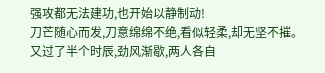强攻都无法建功,也开始以静制动!
刀芒随心而发,刀意绵绵不绝,看似轻柔,却无坚不摧。
又过了半个时辰,劲风渐歇,两人各自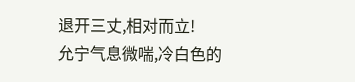退开三丈,相对而立!
允宁气息微喘,冷白色的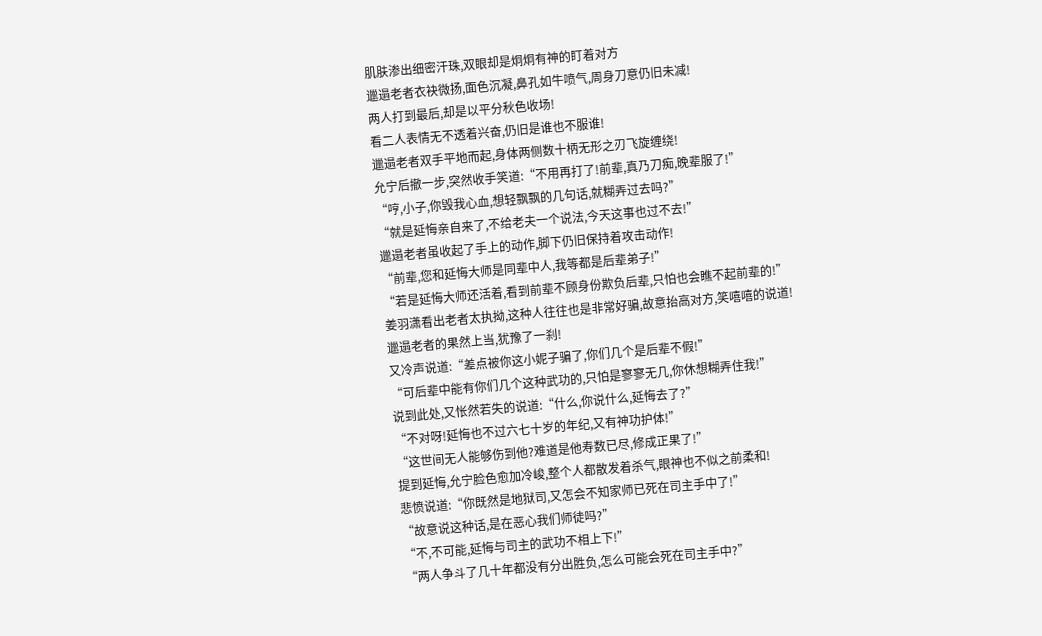肌肤渗出细密汗珠,双眼却是炯炯有神的盯着对方
邋遢老者衣袂微扬,面色沉凝,鼻孔如牛喷气,周身刀意仍旧未减!
两人打到最后,却是以平分秋色收场!
看二人表情无不透着兴奋,仍旧是谁也不服谁!
邋遢老者双手平地而起,身体两侧数十柄无形之刃飞旋缠绕!
允宁后撤一步,突然收手笑道:“不用再打了!前辈,真乃刀痴,晚辈服了!”
“哼,小子,你毁我心血,想轻飘飘的几句话,就糊弄过去吗?”
“就是延悔亲自来了,不给老夫一个说法,今天这事也过不去!”
邋遢老者虽收起了手上的动作,脚下仍旧保持着攻击动作!
“前辈,您和延悔大师是同辈中人,我等都是后辈弟子!”
“若是延悔大师还活着,看到前辈不顾身份欺负后辈,只怕也会瞧不起前辈的!”
姜羽潇看出老者太执拗,这种人往往也是非常好骗,故意抬高对方,笑嘻嘻的说道!
邋遢老者的果然上当,犹豫了一刹!
又冷声说道:“差点被你这小妮子骗了,你们几个是后辈不假!”
“可后辈中能有你们几个这种武功的,只怕是寥寥无几,你休想糊弄住我!”
说到此处,又怅然若失的说道:“什么,你说什么,延悔去了?”
“不对呀!延悔也不过六七十岁的年纪,又有神功护体!”
“这世间无人能够伤到他?难道是他寿数已尽,修成正果了!”
提到延悔,允宁脸色愈加冷峻,整个人都散发着杀气,眼神也不似之前柔和!
悲愤说道:“你既然是地狱司,又怎会不知家师已死在司主手中了!”
“故意说这种话,是在恶心我们师徒吗?”
“不,不可能,延悔与司主的武功不相上下!”
“两人争斗了几十年都没有分出胜负,怎么可能会死在司主手中?”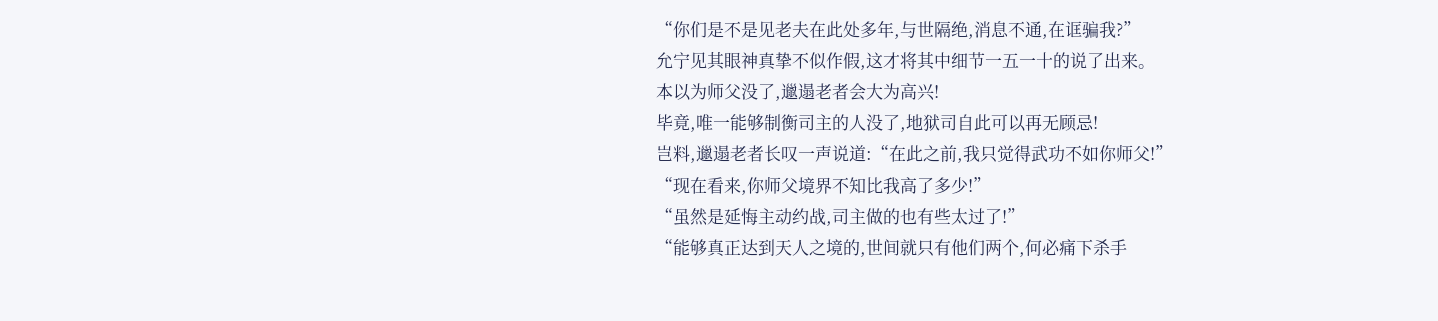“你们是不是见老夫在此处多年,与世隔绝,消息不通,在诓骗我?”
允宁见其眼神真挚不似作假,这才将其中细节一五一十的说了出来。
本以为师父没了,邋遢老者会大为高兴!
毕竟,唯一能够制衡司主的人没了,地狱司自此可以再无顾忌!
岂料,邋遢老者长叹一声说道:“在此之前,我只觉得武功不如你师父!”
“现在看来,你师父境界不知比我高了多少!”
“虽然是延悔主动约战,司主做的也有些太过了!”
“能够真正达到天人之境的,世间就只有他们两个,何必痛下杀手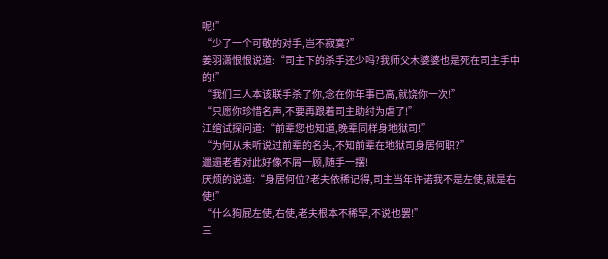呢!”
“少了一个可敬的对手,岂不寂寞?”
姜羽潇恨恨说道:“司主下的杀手还少吗?我师父木婆婆也是死在司主手中的!”
“我们三人本该联手杀了你,念在你年事已高,就饶你一次!”
“只愿你珍惜名声,不要再跟着司主助纣为虐了!”
江绾试探问道:“前辈您也知道,晚辈同样身地狱司!”
“为何从未听说过前辈的名头,不知前辈在地狱司身居何职?”
邋遢老者对此好像不屑一顾,随手一摆!
厌烦的说道:“身居何位?老夫依稀记得,司主当年许诺我不是左使,就是右使!”
“什么狗屁左使,右使,老夫根本不稀罕,不说也罢!”
三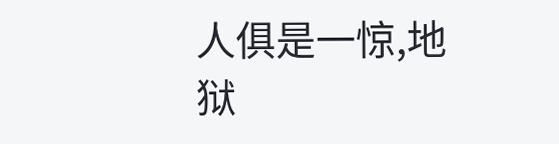人俱是一惊,地狱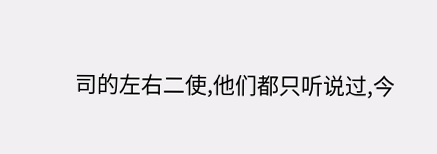司的左右二使,他们都只听说过,今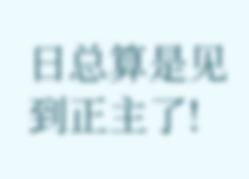日总算是见到正主了!